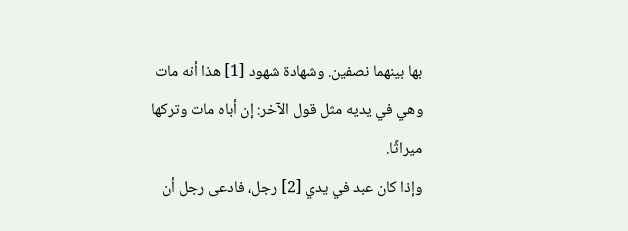بها بينهما نصفين. وشهادة شهود [1] هذا أنه مات وهي في يديه مثل قول الآخر: إن أباه مات وتركها ميراثًا.
وإذا كان عبد في يدي [2] رجل، فادعى رجل أن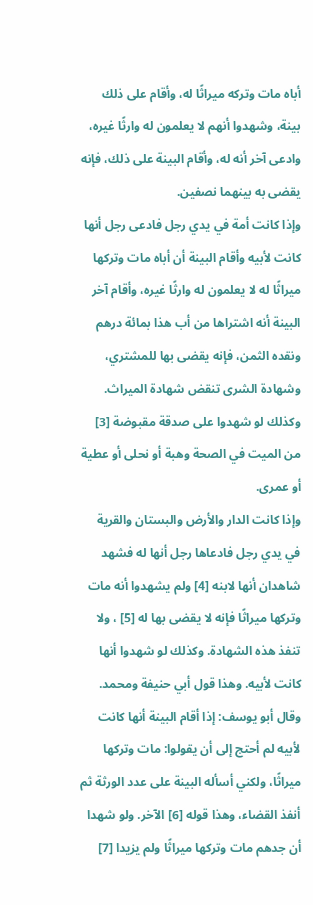أباه مات وتركه ميراثًا له، وأقام على ذلك بينة، وشهدوا أنهم لا يعلمون له وارثًا غيره، وادعى آخر أنه له، وأقام البينة على ذلك، فإنه يقضى به بينهما نصفين.
وإذا كانت أمة في يدي رجل فادعى رجل أنها كانت لأبيه وأقام البينة أن أباه مات وتركها ميراثًا له لا يعلمون له وارثًا غيره، وأقام آخر البينة أنه اشتراها من أب هذا بمائة درهم ونقده الثمن، فإنه يقضى بها للمشتري، وشهادة الشرى تنقض شهادة الميراث.
وكذلك لو شهدوا على صدقة مقبوضة [3] من الميت في الصحة وهبة أو نحلى أو عطية أو عمرى.
وإذا كانت الدار والأرض والبستان والقرية في يدي رجل فادعاها رجل أنها له فشهد شاهدان أنها لابنه [4] ولم يشهدوا أنه مات وتركها ميراثًا فإنه لا يقضى بها له [5] ، ولا تنفذ هذه الشهادة. وكذلك لو شهدوا أنها كانت لأبيه. وهذا قول أبي حنيفة ومحمد. وقال أبو يوسف: إذا أقام البينة أنها كانت لأبيه لم أحتج إلى أن يقولوا: مات وتركها ميراثًا، ولكني أسأله البينة على عدد الورثة ثم أنفذ القضاء، وهذا قوله [6] الآخر. ولو شهدا أن جدهم مات وتركها ميراثًا ولم يزيدا [7]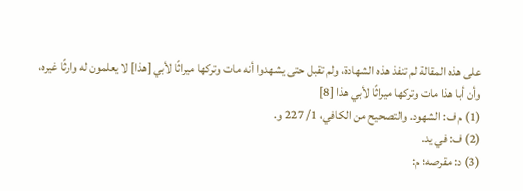على هذه المقالة لم تنفذ هذه الشهادة، ولم تقبل حتى يشهدوا أنه مات وتركها ميراثًا لأبي [هذا] لا يعلمون له وارثًا غيره، وأن أبا هذا مات وتركها ميراثًا لأبي هذا [8]
(1) م ف: الشهود. والتصحيح من الكافي، 1/ 227 و.
(2) ف: في يد.
(3) د: مقرصه؛ م: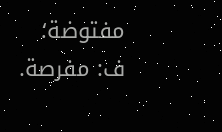مفتوضة؛ ف: مفرصة.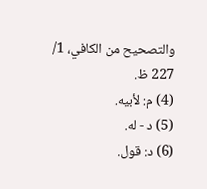والتصحيح من الكافي، 1/ 227 ظ.
(4) م: لأبيه.
(5) د - له.
(6) د: قول.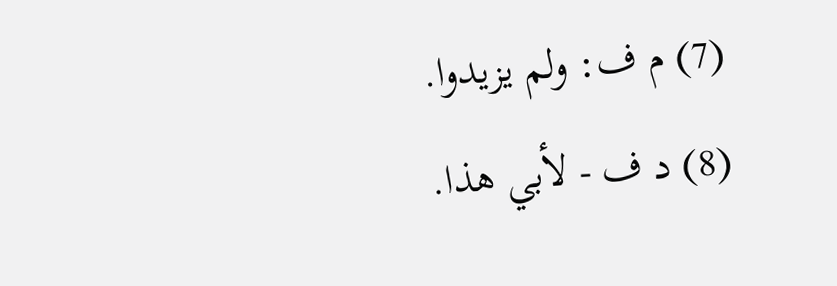(7) م ف: ولم يزيدوا.
(8) د ف - لأبي هذا.